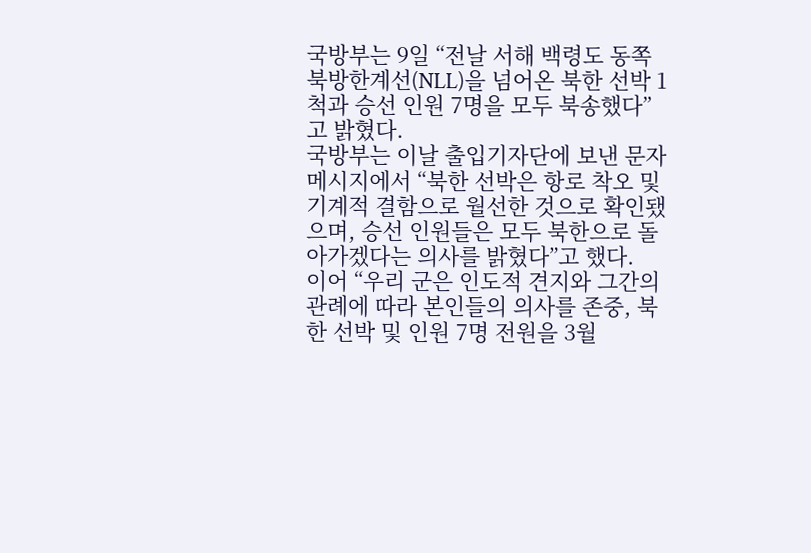국방부는 9일 “전날 서해 백령도 동쪽 북방한계선(NLL)을 넘어온 북한 선박 1척과 승선 인원 7명을 모두 북송했다”고 밝혔다.
국방부는 이날 출입기자단에 보낸 문자 메시지에서 “북한 선박은 항로 착오 및 기계적 결함으로 월선한 것으로 확인됐으며, 승선 인원들은 모두 북한으로 돌아가겠다는 의사를 밝혔다”고 했다.
이어 “우리 군은 인도적 견지와 그간의 관례에 따라 본인들의 의사를 존중, 북한 선박 및 인원 7명 전원을 3월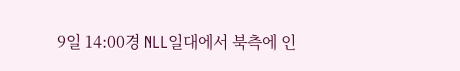9일 14:00경 NLL일대에서 북측에 인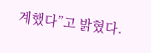계했다”고 밝혔다.